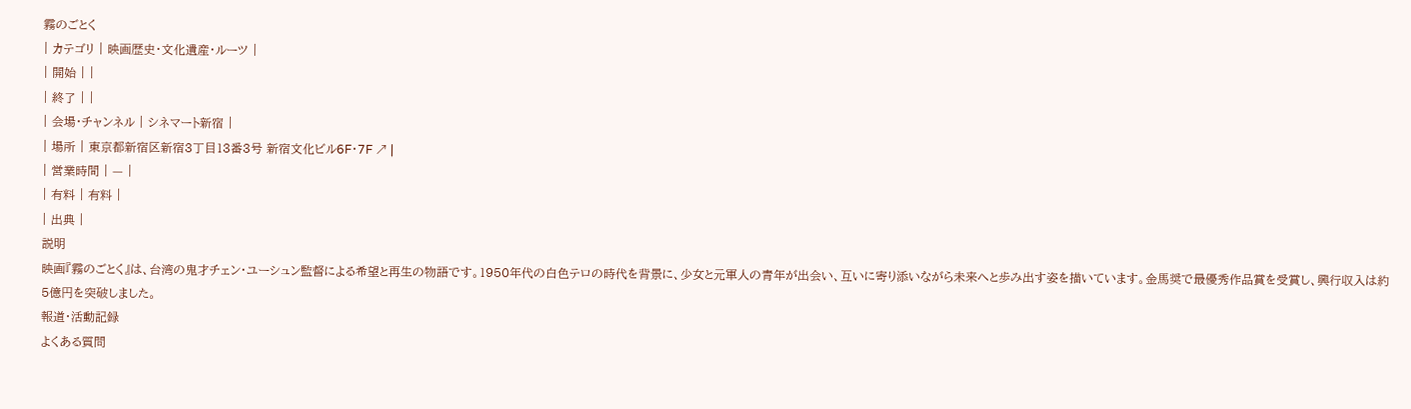霧のごとく
| カテゴリ | 映画歴史・文化遺産・ルーツ |
| 開始 | |
| 終了 | |
| 会場・チャンネル | シネマート新宿 |
| 場所 | 東京都新宿区新宿3丁目13番3号 新宿文化ビル6F・7F ↗ |
| 営業時間 | — |
| 有料 | 有料 |
| 出典 |
説明
映画『霧のごとく』は、台湾の鬼才チェン・ユーシュン監督による希望と再生の物語です。1950年代の白色テロの時代を背景に、少女と元軍人の青年が出会い、互いに寄り添いながら未来へと歩み出す姿を描いています。金馬奨で最優秀作品賞を受賞し、興行収入は約5億円を突破しました。
報道・活動記録
よくある質問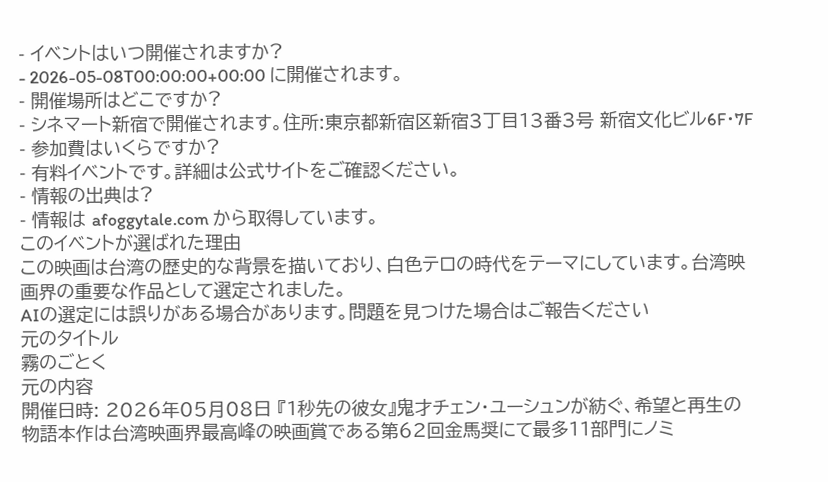- イベントはいつ開催されますか?
- 2026-05-08T00:00:00+00:00 に開催されます。
- 開催場所はどこですか?
- シネマート新宿で開催されます。住所:東京都新宿区新宿3丁目13番3号 新宿文化ビル6F・7F
- 参加費はいくらですか?
- 有料イベントです。詳細は公式サイトをご確認ください。
- 情報の出典は?
- 情報は afoggytale.com から取得しています。
このイベントが選ばれた理由
この映画は台湾の歴史的な背景を描いており、白色テロの時代をテーマにしています。台湾映画界の重要な作品として選定されました。
AIの選定には誤りがある場合があります。問題を見つけた場合はご報告ください
元のタイトル
霧のごとく
元の内容
開催日時: 2026年05月08日 『1秒先の彼女』鬼才チェン・ユーシュンが紡ぐ、希望と再生の物語本作は台湾映画界最高峰の映画賞である第62回金馬奨にて最多11部門にノミ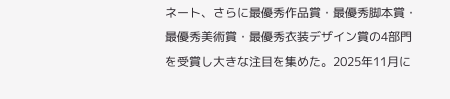ネート、さらに最優秀作品賞・最優秀脚本賞・最優秀美術賞・最優秀衣装デザイン賞の4部門を受賞し大きな注目を集めた。2025年11月に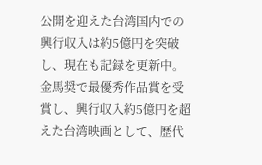公開を迎えた台湾国内での興行収入は約5億円を突破し、現在も記録を更新中。金馬奨で最優秀作品賞を受賞し、興行収入約5億円を超えた台湾映画として、歴代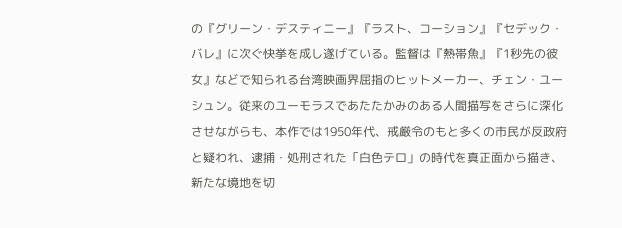の『グリーン・デスティニー』『ラスト、コーション』『セデック・バレ』に次ぐ快挙を成し遂げている。監督は『熱帯魚』『1秒先の彼女』などで知られる台湾映画界屈指のヒットメーカー、チェン・ユーシュン。従来のユーモラスであたたかみのある人間描写をさらに深化させながらも、本作では1950年代、戒厳令のもと多くの市民が反政府と疑われ、逮捕・処刑された「白色テロ」の時代を真正面から描き、新たな境地を切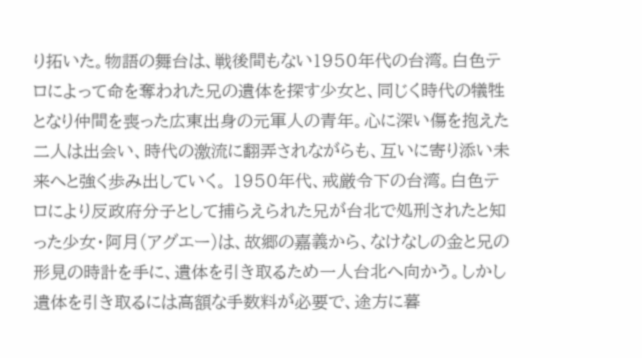り拓いた。物語の舞台は、戦後間もない1950年代の台湾。白色テロによって命を奪われた兄の遺体を探す少女と、同じく時代の犠牲となり仲間を喪った広東出身の元軍人の青年。心に深い傷を抱えた二人は出会い、時代の激流に翻弄されながらも、互いに寄り添い未来へと強く歩み出していく。 1950年代、戒厳令下の台湾。白色テロにより反政府分子として捕らえられた兄が台北で処刑されたと知った少女・阿月(アグエー)は、故郷の嘉義から、なけなしの金と兄の形見の時計を手に、遺体を引き取るため一人台北へ向かう。しかし遺体を引き取るには高額な手数料が必要で、途方に暮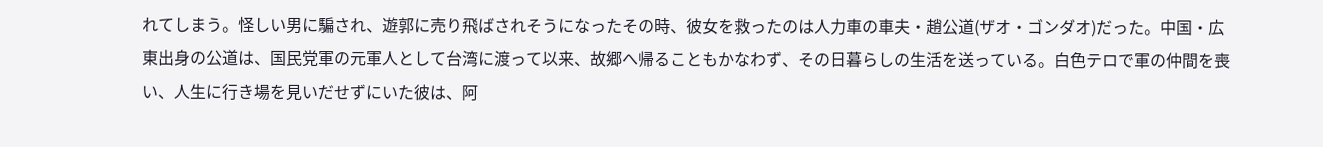れてしまう。怪しい男に騙され、遊郭に売り飛ばされそうになったその時、彼女を救ったのは人力車の車夫・趙公道(ザオ・ゴンダオ)だった。中国・広東出身の公道は、国民党軍の元軍人として台湾に渡って以来、故郷へ帰ることもかなわず、その日暮らしの生活を送っている。白色テロで軍の仲間を喪い、人生に行き場を見いだせずにいた彼は、阿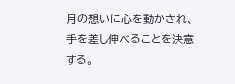月の想いに心を動かされ、手を差し伸べることを決意する。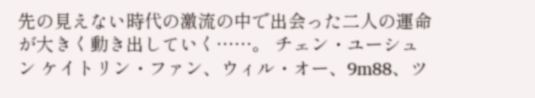先の見えない時代の激流の中で出会った二人の運命が大きく動き出していく……。 チェン・ユーシュン ケイトリン・ファン、ウィル・オー、9m88、ツ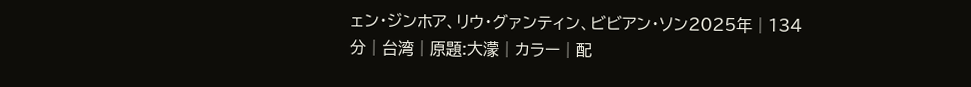ェン・ジンホア、リウ・グァンティン、ビビアン・ソン2025年│134分│台湾│原題:大濛│カラー│配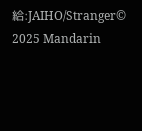給:JAIHO/Stranger© 2025 Mandarin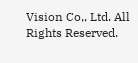Vision Co,, Ltd. All Rights Reserved.